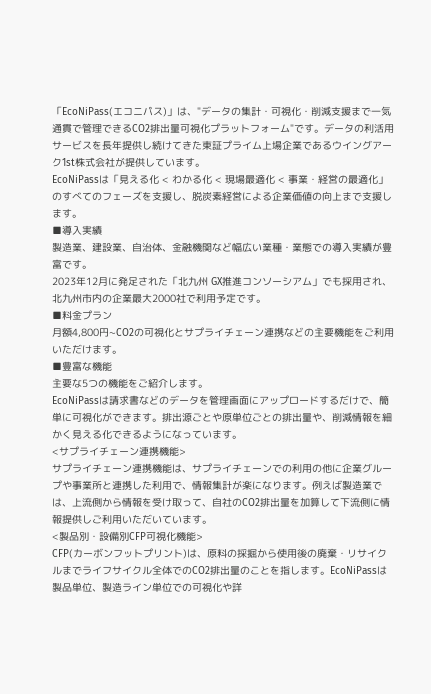「EcoNiPass(エコニパス)」は、"データの集計・可視化・削減支援まで一気通貫で管理できるCO2排出量可視化プラットフォーム"です。データの利活用サービスを長年提供し続けてきた東証プライム上場企業であるウイングアーク1st株式会社が提供しています。
EcoNiPassは「見える化 < わかる化 < 現場最適化 < 事業・経営の最適化」のすべてのフェーズを支援し、脱炭素経営による企業価値の向上まで支援します。
■導入実績
製造業、建設業、自治体、金融機関など幅広い業種・業態での導入実績が豊富です。
2023年12月に発足された「北九州 GX推進コンソーシアム」でも採用され、北九州市内の企業最大2000社で利用予定です。
■料金プラン
月額4,800円~CO2の可視化とサプライチェーン連携などの主要機能をご利用いただけます。
■豊富な機能
主要な5つの機能をご紹介します。
EcoNiPassは請求書などのデータを管理画面にアップロードするだけで、簡単に可視化ができます。排出源ごとや原単位ごとの排出量や、削減情報を細かく見える化できるようになっています。
<サプライチェーン連携機能>
サプライチェーン連携機能は、サプライチェーンでの利用の他に企業グループや事業所と連携した利用で、情報集計が楽になります。例えば製造業では、上流側から情報を受け取って、自社のCO2排出量を加算して下流側に情報提供しご利用いただいています。
<製品別・設備別CFP可視化機能>
CFP(カーボンフットプリント)は、原料の採掘から使用後の廃棄・リサイクルまでライフサイクル全体でのCO2排出量のことを指します。EcoNiPassは製品単位、製造ライン単位での可視化や詳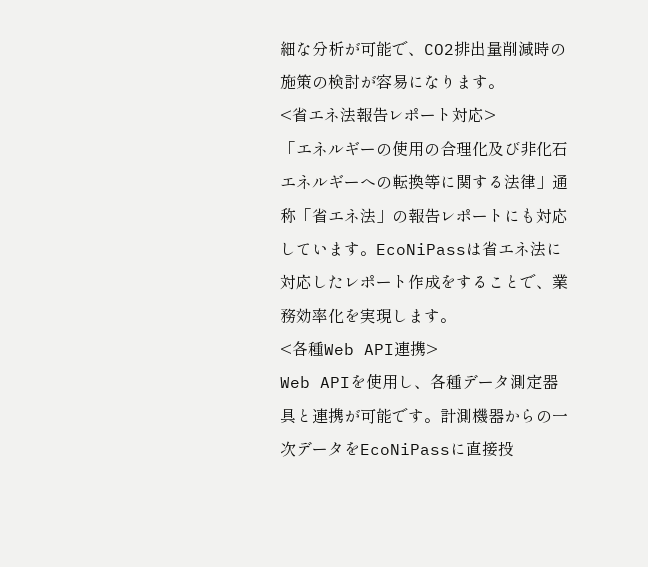細な分析が可能で、CO2排出量削減時の施策の検討が容易になります。
<省エネ法報告レポート対応>
「エネルギーの使用の合理化及び非化石エネルギーへの転換等に関する法律」通称「省エネ法」の報告レポートにも対応しています。EcoNiPassは省エネ法に対応したレポート作成をすることで、業務効率化を実現します。
<各種Web API連携>
Web APIを使用し、各種データ測定器具と連携が可能です。計測機器からの一次データをEcoNiPassに直接投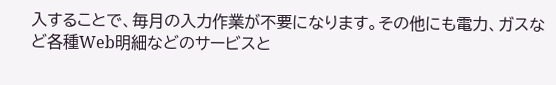入することで、毎月の入力作業が不要になります。その他にも電力、ガスなど各種Web明細などのサービスと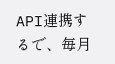API連携するで、毎月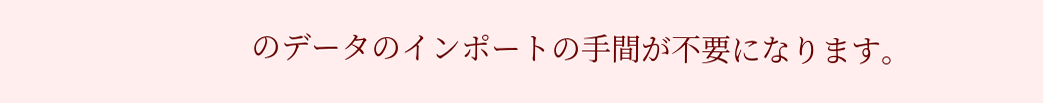のデータのインポートの手間が不要になります。